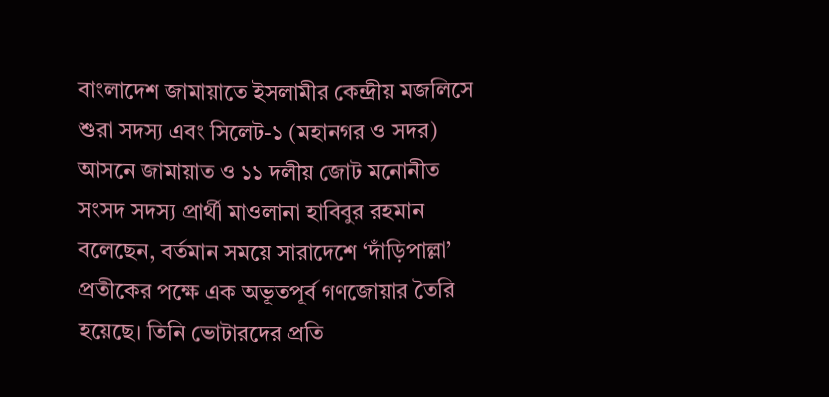বাংলাদেশ জামায়াতে ইসলামীর কেন্দ্রীয় মজলিসে শুরা সদস্য এবং সিলেট-১ (মহানগর ও সদর) আসনে জামায়াত ও ১১ দলীয় জোট মনোনীত সংসদ সদস্য প্রার্থী মাওলানা হাবিবুর রহমান বলেছেন, বর্তমান সময়ে সারাদেশে ‘দাঁড়িপাল্লা’ প্রতীকের পক্ষে এক অভূতপূর্ব গণজোয়ার তৈরি হয়েছে। তিনি ভোটারদের প্রতি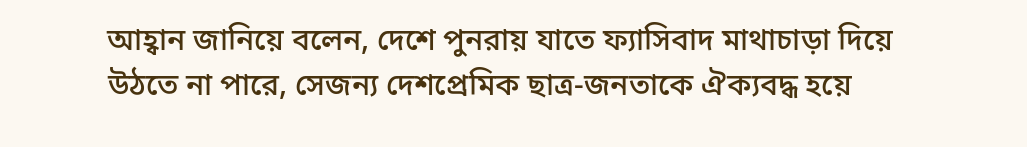আহ্বান জানিয়ে বলেন, দেশে পুনরায় যাতে ফ্যাসিবাদ মাথাচাড়া দিয়ে উঠতে না পারে, সেজন্য দেশপ্রেমিক ছাত্র-জনতাকে ঐক্যবদ্ধ হয়ে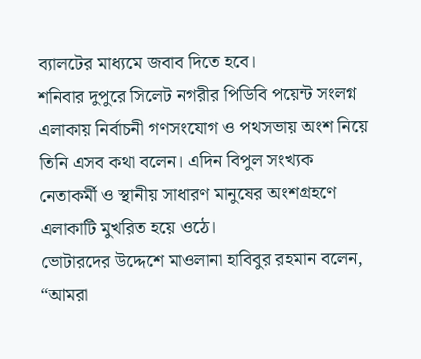ব্যালটের মাধ্যমে জবাব দিতে হবে।
শনিবার দুপুরে সিলেট নগরীর পিডিবি পয়েন্ট সংলগ্ন এলাকায় নির্বাচনী গণসংযোগ ও পথসভায় অংশ নিয়ে তিনি এসব কথা বলেন। এদিন বিপুল সংখ্যক নেতাকর্মী ও স্থানীয় সাধারণ মানুষের অংশগ্রহণে এলাকাটি মুখরিত হয়ে ওঠে।
ভোটারদের উদ্দেশে মাওলানা হাবিবুর রহমান বলেন, “আমরা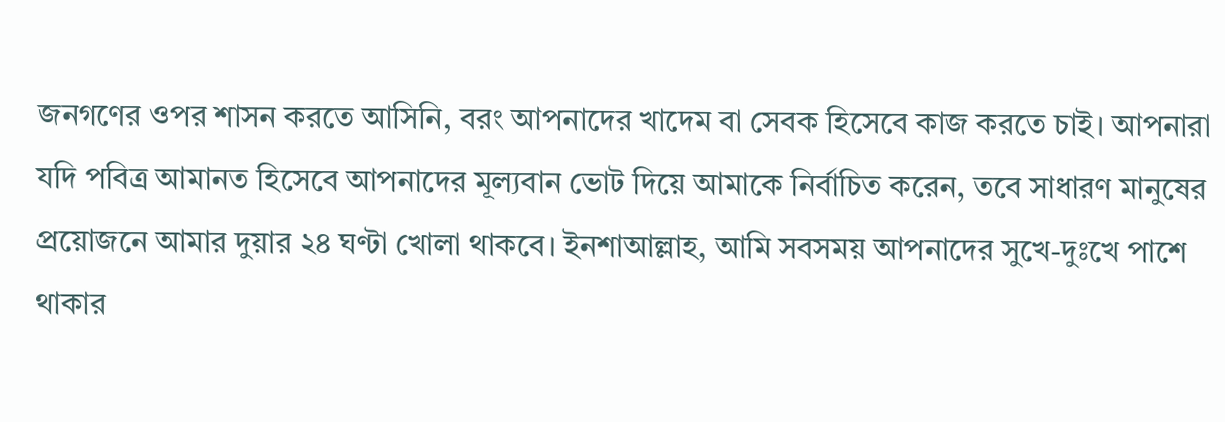জনগণের ওপর শাসন করতে আসিনি, বরং আপনাদের খাদেম বা সেবক হিসেবে কাজ করতে চাই। আপনারা যদি পবিত্র আমানত হিসেবে আপনাদের মূল্যবান ভোট দিয়ে আমাকে নির্বাচিত করেন, তবে সাধারণ মানুষের প্রয়োজনে আমার দুয়ার ২৪ ঘণ্টা খোলা থাকবে। ইনশাআল্লাহ, আমি সবসময় আপনাদের সুখে-দুঃখে পাশে থাকার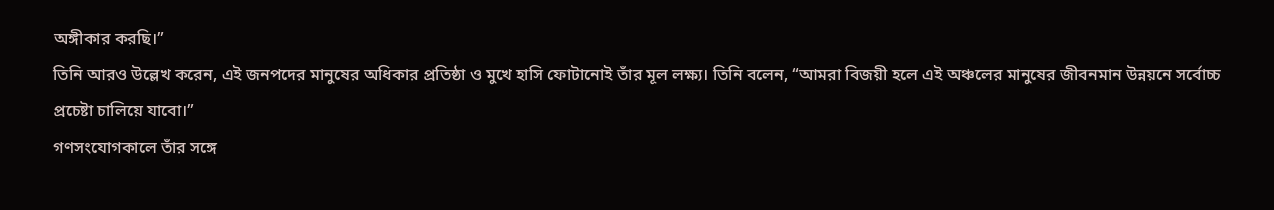অঙ্গীকার করছি।”
তিনি আরও উল্লেখ করেন, এই জনপদের মানুষের অধিকার প্রতিষ্ঠা ও মুখে হাসি ফোটানোই তাঁর মূল লক্ষ্য। তিনি বলেন, “আমরা বিজয়ী হলে এই অঞ্চলের মানুষের জীবনমান উন্নয়নে সর্বোচ্চ প্রচেষ্টা চালিয়ে যাবো।”
গণসংযোগকালে তাঁর সঙ্গে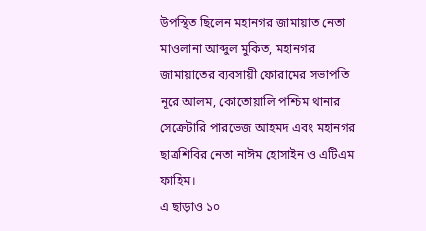উপস্থিত ছিলেন মহানগর জামায়াত নেতা মাওলানা আব্দুল মুকিত, মহানগর জামায়াতের ব্যবসায়ী ফোরামের সভাপতি নূরে আলম, কোতোয়ালি পশ্চিম থানার সেক্রেটারি পারভেজ আহমদ এবং মহানগর ছাত্রশিবির নেতা নাঈম হোসাইন ও এটিএম ফাহিম।
এ ছাড়াও ১০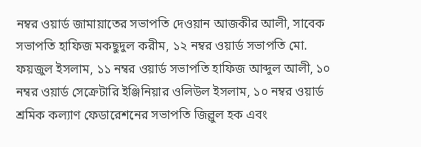নম্বর ওয়ার্ড জামায়াতের সভাপতি দেওয়ান আজকীর আলী, সাবেক সভাপতি হাফিজ মকছুদুল করীম, ১২ নম্বর ওয়ার্ড সভাপতি মো. ফয়জুল ইসলাম, ১১ নম্বর ওয়ার্ড সভাপতি হাফিজ আব্দুল আলী, ১০ নম্বর ওয়ার্ড সেক্রেটারি ইঞ্জিনিয়ার ওলিউল ইসলাম, ১০ নম্বর ওয়ার্ড শ্রমিক কল্যাণ ফেডারেশনের সভাপতি জিল্লুল হক এবং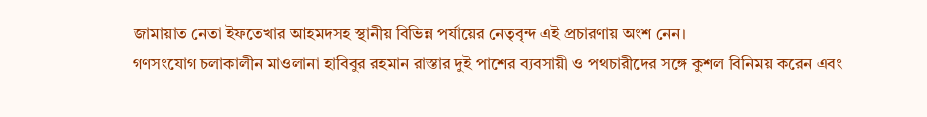জামায়াত নেতা ইফতেখার আহমদসহ স্থানীয় বিভিন্ন পর্যায়ের নেতৃবৃন্দ এই প্রচারণায় অংশ নেন।
গণসংযোগ চলাকালীন মাওলানা হাবিবুর রহমান রাস্তার দুই পাশের ব্যবসায়ী ও পথচারীদের সঙ্গে কুশল বিনিময় করেন এবং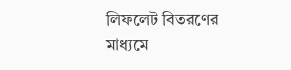লিফলেট বিতরণের মাধ্যমে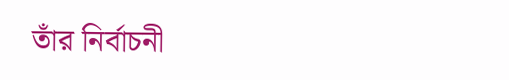তাঁর নির্বাচনী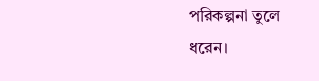পরিকল্পনা তুলে ধরেন।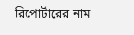রিপোর্টারের নাম